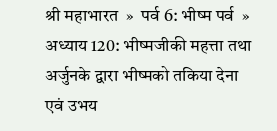श्री महाभारत  »  पर्व 6: भीष्म पर्व  »  अध्याय 120: भीष्मजीकी महत्ता तथा अर्जुनके द्वारा भीष्मको तकिया देना एवं उभय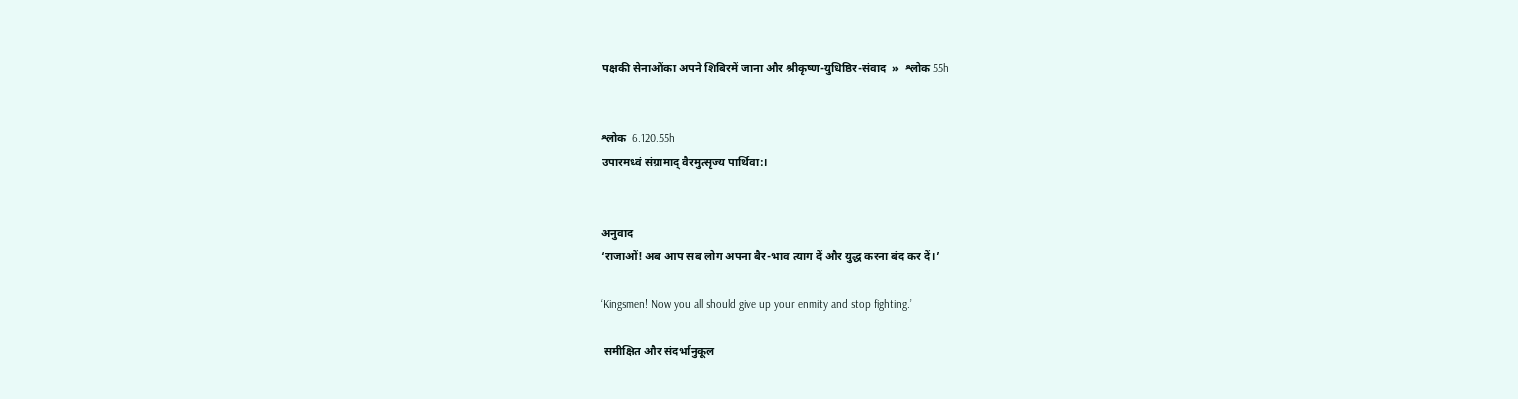पक्षकी सेनाओंका अपने शिबिरमें जाना और श्रीकृष्ण-युधिष्ठिर-संवाद  »  श्लोक 55h


श्लोक  6.120.55h
उपारमध्वं संग्रामाद् वैरमुत्सृज्य पार्थिवा:।


अनुवाद
‘राजाओं! अब आप सब लोग अपना बैर-भाव त्याग दें और युद्ध करना बंद कर दें।’

‘Kingsmen! Now you all should give up your enmity and stop fighting.’

 समीक्षित और संदर्भानुकूल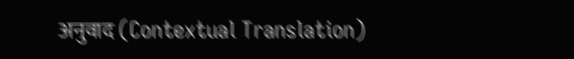अनुवाद (Contextual Translation)